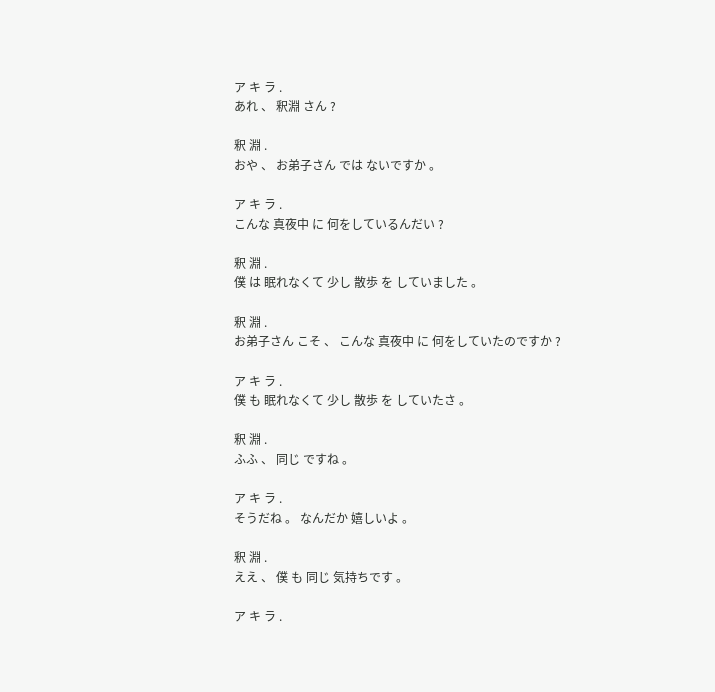ア キ ラ .
あれ 、 釈淵 さん ?

釈 淵 .
おや 、 お弟子さん では ないですか 。

ア キ ラ .
こんな 真夜中 に 何をしているんだい ?

釈 淵 .
僕 は 眠れなくて 少し 散歩 を していました 。

釈 淵 .
お弟子さん こそ 、 こんな 真夜中 に 何をしていたのですか ?

ア キ ラ .
僕 も 眠れなくて 少し 散歩 を していたさ 。

釈 淵 .
ふふ 、 同じ ですね 。

ア キ ラ .
そうだね 。 なんだか 嬉しいよ 。

釈 淵 .
ええ 、 僕 も 同じ 気持ちです 。

ア キ ラ .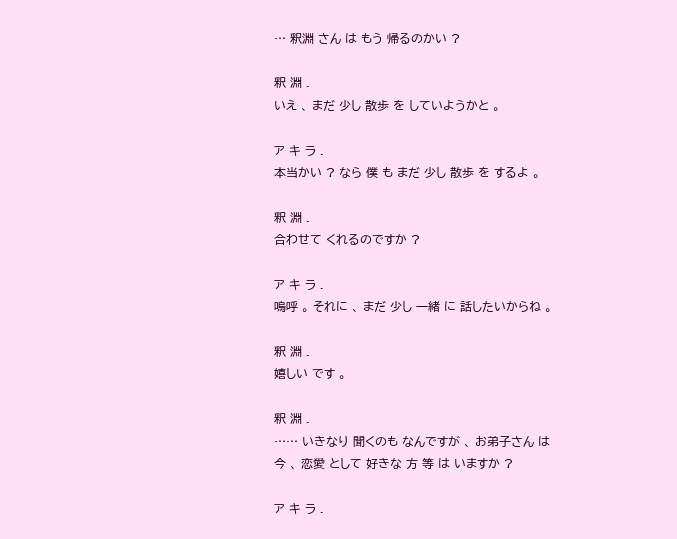… 釈淵 さん は もう 帰るのかい ?

釈 淵 .
いえ 、 まだ 少し 散歩 を していようかと 。

ア キ ラ .
本当かい ? なら 僕 も まだ 少し 散歩 を するよ 。

釈 淵 .
合わせて くれるのですか ?

ア キ ラ .
嗚呼 。 それに 、 まだ 少し 一緒 に 話したいからね 。

釈 淵 .
嬉しい です 。

釈 淵 .
…… いきなり 聞くのも なんですが 、 お弟子さん は 今 、 恋愛 として 好きな 方 等 は いますか ?

ア キ ラ .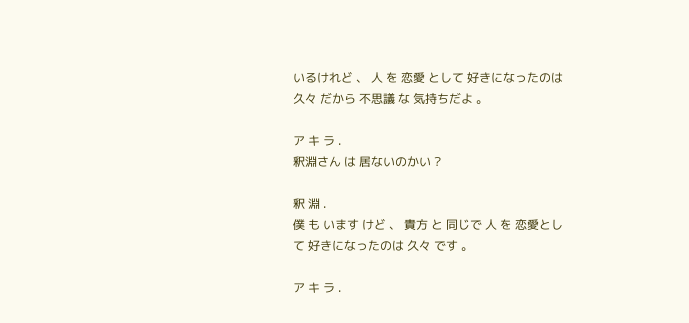いるけれど 、 人 を 恋愛 として 好きになったのは 久々 だから 不思議 な 気持ちだよ 。

ア キ ラ .
釈淵さん は 居ないのかい ?

釈 淵 .
僕 も います けど 、 貴方 と 同じで 人 を 恋愛として 好きになったのは 久々 です 。

ア キ ラ .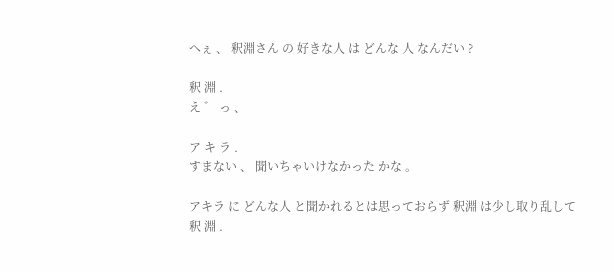へぇ 、 釈淵さん の 好きな人 は どんな 人 なんだい ?

釈 淵 .
え ゛ っ 、

ア キ ラ .
すまない 、 聞いちゃいけなかった かな 。

アキラ に どんな人 と聞かれるとは思っておらず 釈淵 は少し取り乱して
釈 淵 .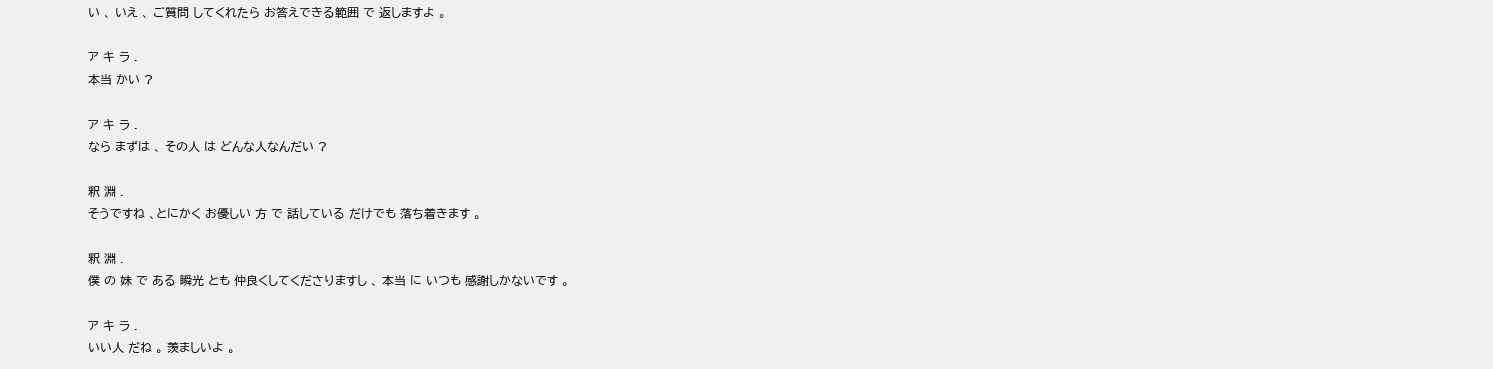い 、 いえ 、 ご質問 してくれたら お答えできる範囲 で 返しますよ 。

ア キ ラ .
本当 かい ?

ア キ ラ .
なら まずは 、 その人 は どんな人なんだい ?

釈 淵 .
そうですね 、とにかく お優しい 方 で 話している だけでも 落ち着きます 。

釈 淵 .
僕 の 妹 で ある 瞬光 とも 仲良くしてくださりますし 、 本当 に いつも 感謝しかないです 。

ア キ ラ .
いい人 だね 。 羨ましいよ 。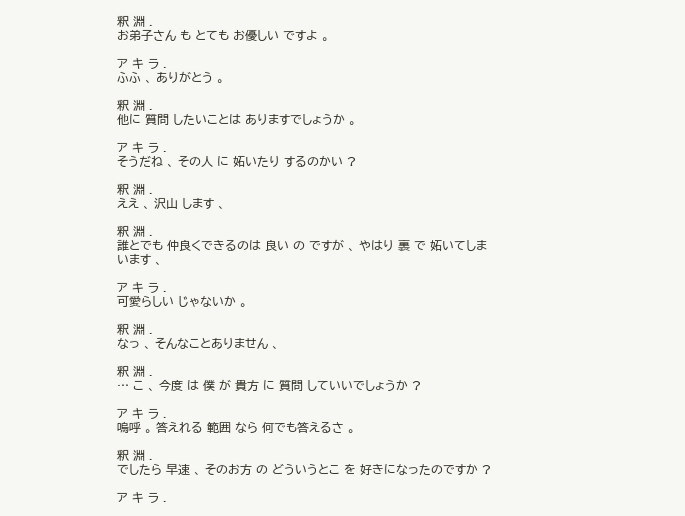釈 淵 .
お弟子さん も とても お優しい ですよ 。

ア キ ラ .
ふふ 、 ありがとう 。

釈 淵 .
他に 質問 したいことは ありますでしょうか 。

ア キ ラ .
そうだね 、 その人 に 妬いたり するのかい ?

釈 淵 .
ええ 、 沢山 します 、

釈 淵 .
誰とでも 仲良くできるのは 良い の ですが 、 やはり 裏 で 妬いてしまいます 、

ア キ ラ .
可愛らしい じゃないか 。

釈 淵 .
なっ 、 そんなことありません 、

釈 淵 .
… こ 、 今度 は 僕 が 貴方 に 質問 していいでしょうか ?

ア キ ラ .
嗚呼 。 答えれる 範囲 なら 何でも答えるさ 。

釈 淵 .
でしたら 早速 、 そのお方 の どういうとこ を 好きになったのですか ?

ア キ ラ .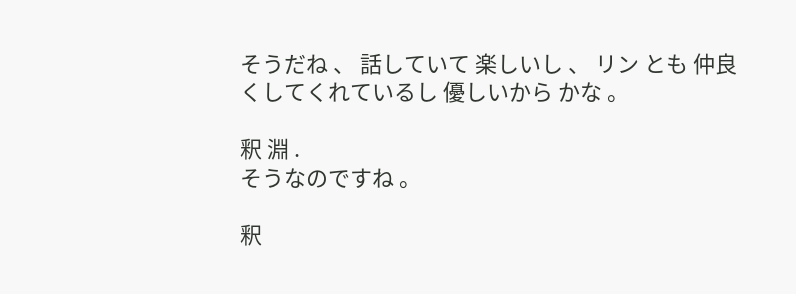そうだね 、 話していて 楽しいし 、 リン とも 仲良くしてくれているし 優しいから かな 。

釈 淵 .
そうなのですね 。

釈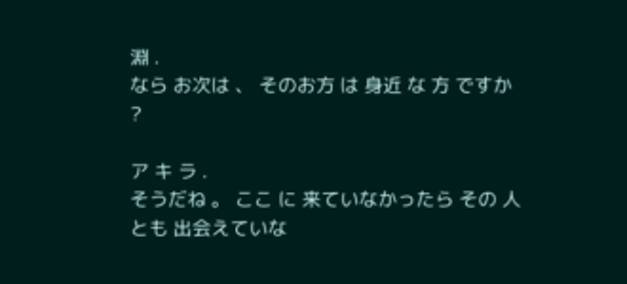淵 .
なら お次は 、 そのお方 は 身近 な 方 ですか ?

ア キ ラ .
そうだね 。 ここ に 来ていなかったら その 人 とも 出会えていな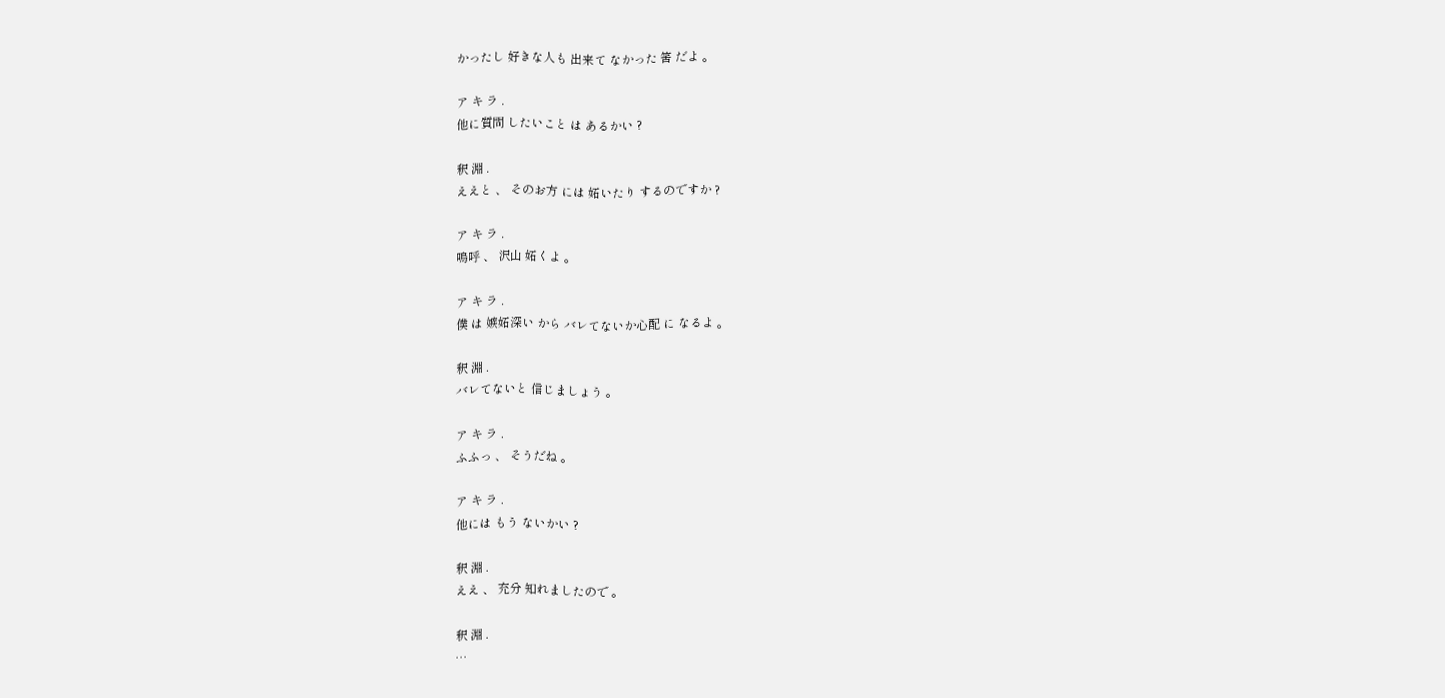かったし 好きな人も 出来て なかった 筈 だよ 。

ア キ ラ .
他に質問 したいこと は あるかい ?

釈 淵 .
ええと 、 そのお方 には 妬いたり するのですか ?

ア キ ラ .
嗚呼 、 沢山 妬くよ 。

ア キ ラ .
僕 は 嫉妬深い から バレてないか心配 に なるよ 。

釈 淵 .
バレてないと 信じましょう 。

ア キ ラ .
ふふっ 、 そうだね 。

ア キ ラ .
他には もう ないかい ?

釈 淵 .
ええ 、 充分 知れましたので 。

釈 淵 .
…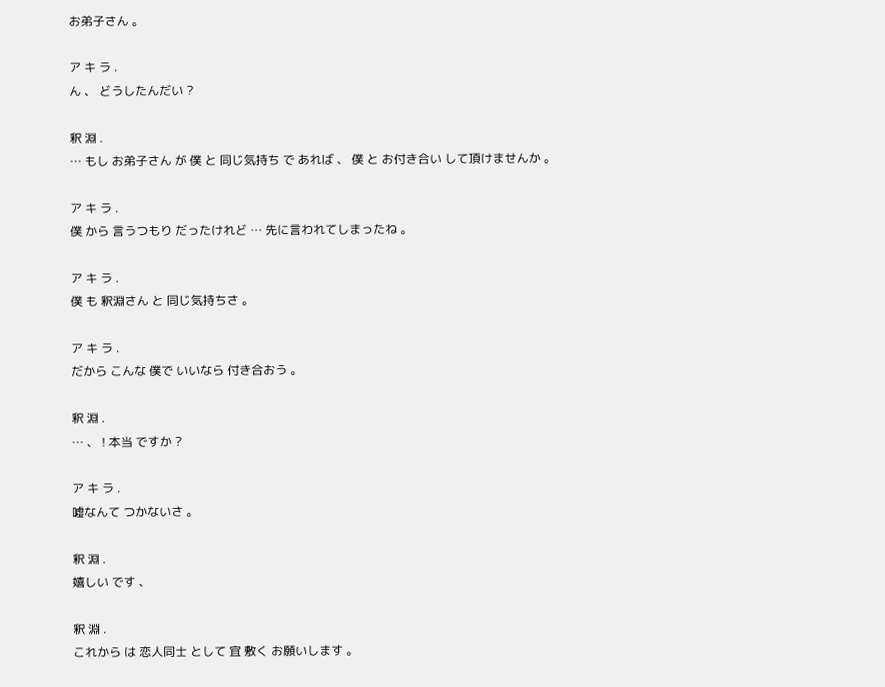お弟子さん 。

ア キ ラ .
ん 、 どうしたんだい ?

釈 淵 .
… もし お弟子さん が 僕 と 同じ気持ち で あれば 、 僕 と お付き合い して頂けませんか 。

ア キ ラ .
僕 から 言うつもり だったけれど … 先に言われてしまったね 。

ア キ ラ .
僕 も 釈淵さん と 同じ気持ちさ 。

ア キ ラ .
だから こんな 僕で いいなら 付き合おう 。

釈 淵 .
… 、 ! 本当 ですか ?

ア キ ラ .
嘘なんて つかないさ 。

釈 淵 .
嬉しい です 、

釈 淵 .
これから は 恋人同士 として 宜 敷く お願いします 。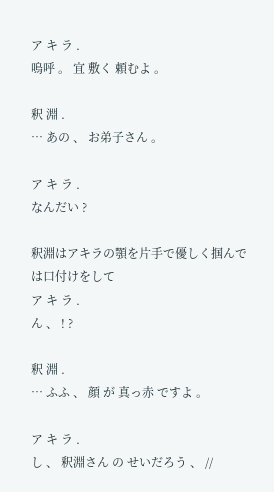ア キ ラ .
嗚呼 。 宜 敷く 頼むよ 。

釈 淵 .
… あの 、 お弟子さん 。

ア キ ラ .
なんだい ?

釈淵はアキラの顎を片手で優しく掴んでは口付けをして
ア キ ラ .
ん 、 ! ?

釈 淵 .
… ふふ 、 顔 が 真っ赤 ですよ 。

ア キ ラ .
し 、 釈淵さん の せいだろう 、 //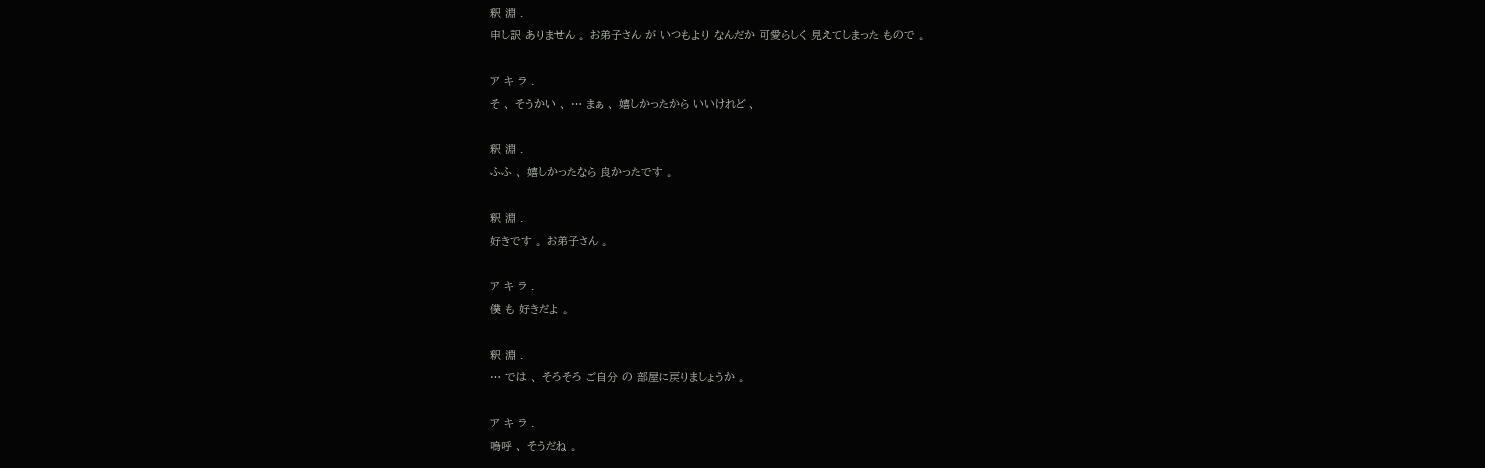釈 淵 .
申し訳 ありません 。 お弟子さん が いつもより なんだか 可愛らしく 見えてしまった もので 。

ア キ ラ .
そ 、 そうかい 、 … まぁ 、 嬉しかったから いいけれど 、

釈 淵 .
ふふ 、 嬉しかったなら 良かったです 。

釈 淵 .
好きです 。 お弟子さん 。

ア キ ラ .
僕 も 好きだよ 。

釈 淵 .
… では 、 そろそろ ご自分 の 部屋に戻りましょうか 。

ア キ ラ .
嗚呼 、 そうだね 。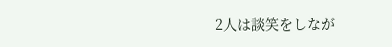2人は談笑をしなが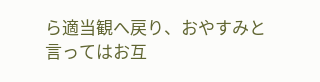ら適当観へ戻り、おやすみと言ってはお互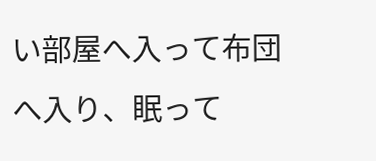い部屋へ入って布団へ入り、眠って